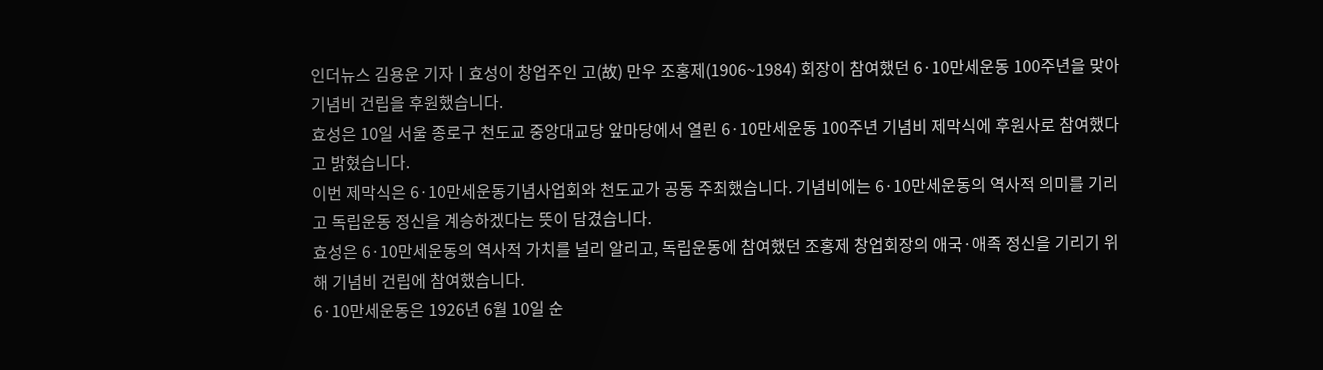인더뉴스 김용운 기자ㅣ효성이 창업주인 고(故) 만우 조홍제(1906~1984) 회장이 참여했던 6·10만세운동 100주년을 맞아 기념비 건립을 후원했습니다.
효성은 10일 서울 종로구 천도교 중앙대교당 앞마당에서 열린 6·10만세운동 100주년 기념비 제막식에 후원사로 참여했다고 밝혔습니다.
이번 제막식은 6·10만세운동기념사업회와 천도교가 공동 주최했습니다. 기념비에는 6·10만세운동의 역사적 의미를 기리고 독립운동 정신을 계승하겠다는 뜻이 담겼습니다.
효성은 6·10만세운동의 역사적 가치를 널리 알리고, 독립운동에 참여했던 조홍제 창업회장의 애국·애족 정신을 기리기 위해 기념비 건립에 참여했습니다.
6·10만세운동은 1926년 6월 10일 순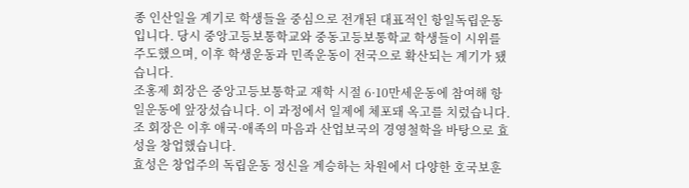종 인산일을 계기로 학생들을 중심으로 전개된 대표적인 항일독립운동입니다. 당시 중앙고등보통학교와 중동고등보통학교 학생들이 시위를 주도했으며, 이후 학생운동과 민족운동이 전국으로 확산되는 계기가 됐습니다.
조홍제 회장은 중앙고등보통학교 재학 시절 6·10만세운동에 참여해 항일운동에 앞장섰습니다. 이 과정에서 일제에 체포돼 옥고를 치렀습니다. 조 회장은 이후 애국·애족의 마음과 산업보국의 경영철학을 바탕으로 효성을 창업했습니다.
효성은 창업주의 독립운동 정신을 계승하는 차원에서 다양한 호국보훈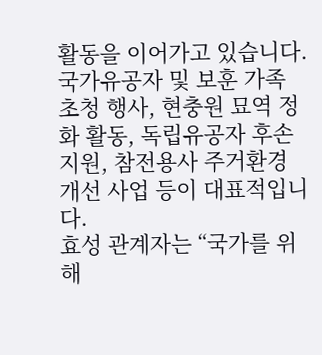활동을 이어가고 있습니다. 국가유공자 및 보훈 가족 초청 행사, 현충원 묘역 정화 활동, 독립유공자 후손 지원, 참전용사 주거환경 개선 사업 등이 대표적입니다.
효성 관계자는 “국가를 위해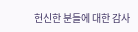헌신한 분들에 대한 감사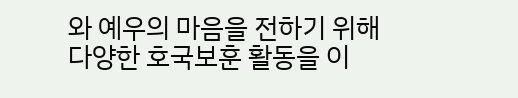와 예우의 마음을 전하기 위해 다양한 호국보훈 활동을 이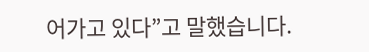어가고 있다”고 말했습니다.